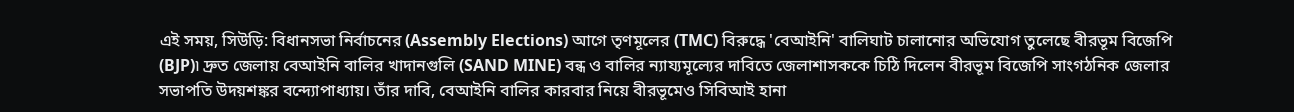এই সময়, সিউড়ি: বিধানসভা নির্বাচনের (Assembly Elections) আগে তৃণমূলের (TMC) বিরুদ্ধে 'বেআইনি' বালিঘাট চালানোর অভিযোগ তুলেছে বীরভূম বিজেপি (BJP)৷ দ্রুত জেলায় বেআইনি বালির খাদানগুলি (SAND MINE) বন্ধ ও বালির ন্যায্যমূল্যের দাবিতে জেলাশাসককে চিঠি দিলেন বীরভূম বিজেপি সাংগঠনিক জেলার সভাপতি উদয়শঙ্কর বন্দ্যোপাধ্যায়। তাঁর দাবি, বেআইনি বালির কারবার নিয়ে বীরভূমেও সিবিআই হানা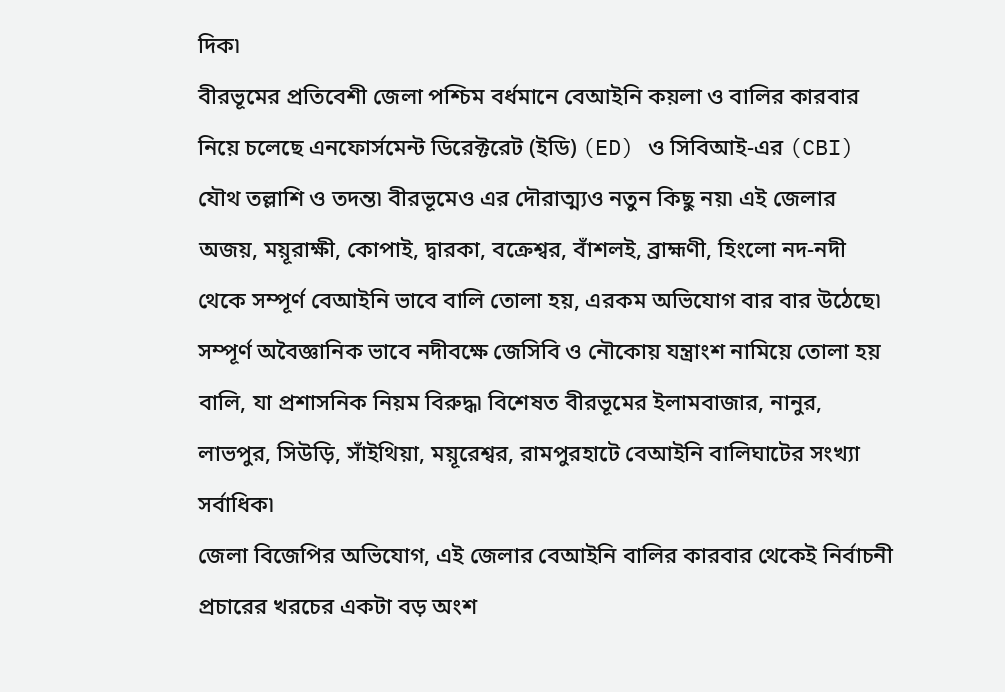দিক৷
বীরভূমের প্রতিবেশী জেলা পশ্চিম বর্ধমানে বেআইনি কয়লা ও বালির কারবার নিয়ে চলেছে এনফোর্সমেন্ট ডিরেক্টরেট (ইডি) (ED) ও সিবিআই-এর (CBI) যৌথ তল্লাশি ও তদন্ত৷ বীরভূমেও এর দৌরাত্ম্যও নতুন কিছু নয়৷ এই জেলার অজয়, ময়ূরাক্ষী, কোপাই, দ্বারকা, বক্রেশ্বর, বাঁশলই, ব্রাহ্মণী, হিংলো নদ-নদী থেকে সম্পূর্ণ বেআইনি ভাবে বালি তোলা হয়, এরকম অভিযোগ বার বার উঠেছে৷ সম্পূর্ণ অবৈজ্ঞানিক ভাবে নদীবক্ষে জেসিবি ও নৌকোয় যন্ত্রাংশ নামিয়ে তোলা হয় বালি, যা প্রশাসনিক নিয়ম বিরুদ্ধ৷ বিশেষত বীরভূমের ইলামবাজার, নানুর, লাভপুর, সিউড়ি, সাঁইথিয়া, ময়ূরেশ্বর, রামপুরহাটে বেআইনি বালিঘাটের সংখ্যা সর্বাধিক৷
জেলা বিজেপির অভিযোগ, এই জেলার বেআইনি বালির কারবার থেকেই নির্বাচনী প্রচারের খরচের একটা বড় অংশ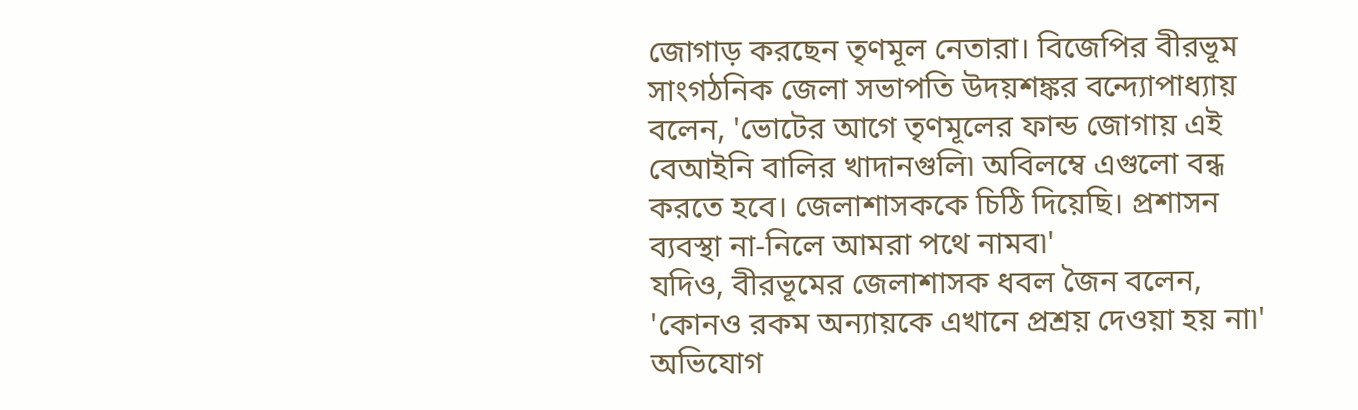জোগাড় করছেন তৃণমূল নেতারা। বিজেপির বীরভূম সাংগঠনিক জেলা সভাপতি উদয়শঙ্কর বন্দ্যোপাধ্যায় বলেন, 'ভোটের আগে তৃণমূলের ফান্ড জোগায় এই বেআইনি বালির খাদানগুলি৷ অবিলম্বে এগুলো বন্ধ করতে হবে। জেলাশাসককে চিঠি দিয়েছি। প্রশাসন ব্যবস্থা না-নিলে আমরা পথে নামব৷'
যদিও, বীরভূমের জেলাশাসক ধবল জৈন বলেন, 'কোনও রকম অন্যায়কে এখানে প্রশ্রয় দেওয়া হয় না৷' অভিযোগ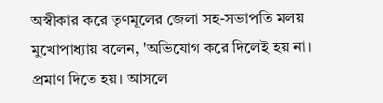অস্বীকার করে তৃণমূলের জেলা সহ-সভাপতি মলয় মুখোপাধ্যায় বলেন, 'অভিযোগ করে দিলেই হয় না। প্রমাণ দিতে হয়। আসলে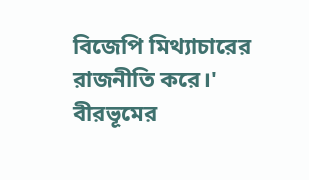বিজেপি মিথ্যাচারের রাজনীতি করে।' বীরভূমের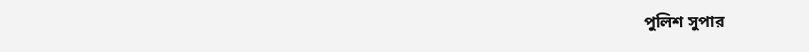পুলিশ সুপার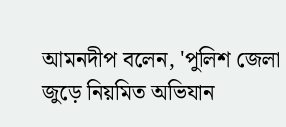আমনদীপ বলেন, 'পুলিশ জেলা জুড়ে নিয়মিত অভিযান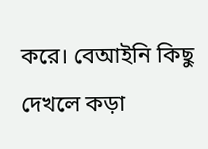করে। বেআইনি কিছু দেখলে কড়া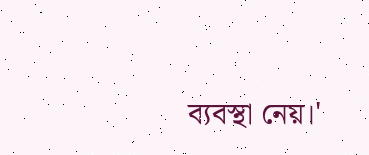ব্যবস্থা নেয়।'